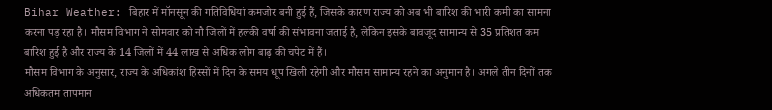Bihar Weather: बिहार में मॉनसून की गतिविधियां कमजोर बनी हुई हैं, जिसके कारण राज्य को अब भी बारिश की भारी कमी का सामना करना पड़ रहा है। मौसम विभाग ने सोमवार को नौ जिलों में हल्की वर्षा की संभावना जताई है, लेकिन इसके बावजूद सामान्य से 35 प्रतिशत कम बारिश हुई है और राज्य के 14 जिलों में 44 लाख से अधिक लोग बाढ़ की चपेट में हैं।
मौसम विभाग के अनुसार, राज्य के अधिकांश हिस्सों में दिन के समय धूप खिली रहेगी और मौसम सामान्य रहने का अनुमान है। अगले तीन दिनों तक अधिकतम तापमान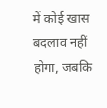में कोई खास बदलाव नहीं होगा, जबकि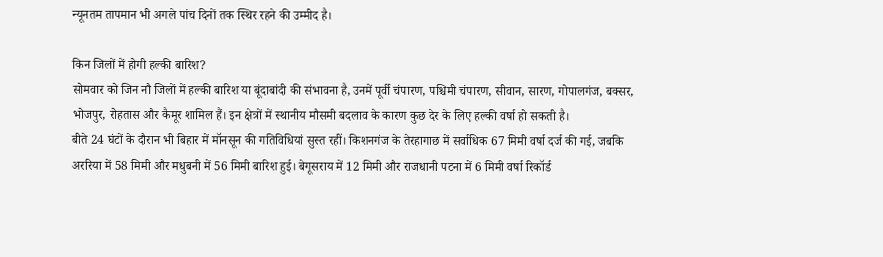न्यूनतम तापमान भी अगले पांच दिनों तक स्थिर रहने की उम्मीद है।

किन जिलों में होगी हल्की बारिश?
सोमवार को जिन नौ जिलों में हल्की बारिश या बूंदाबांदी की संभावना है, उनमें पूर्वी चंपारण, पश्चिमी चंपारण, सीवान, सारण, गोपालगंज, बक्सर, भोजपुर, रोहतास और कैमूर शामिल हैं। इन क्षेत्रों में स्थानीय मौसमी बदलाव के कारण कुछ देर के लिए हल्की वर्षा हो सकती है।
बीते 24 घंटों के दौरान भी बिहार में मॉनसून की गतिविधियां सुस्त रहीं। किशनगंज के तेरहागाछ में सर्वाधिक 67 मिमी वर्षा दर्ज की गई, जबकि अररिया में 58 मिमी और मधुबनी में 56 मिमी बारिश हुई। बेगूसराय में 12 मिमी और राजधानी पटना में 6 मिमी वर्षा रिकॉर्ड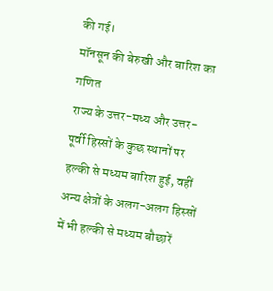की गई।
मॉनसून की बेरुखी और बारिश का गणित
राज्य के उत्तर-मध्य और उत्तर-पूर्वी हिस्सों के कुछ स्थानों पर हल्की से मध्यम बारिश हुई, वहीं अन्य क्षेत्रों के अलग-अलग हिस्सों में भी हल्की से मध्यम बौछारें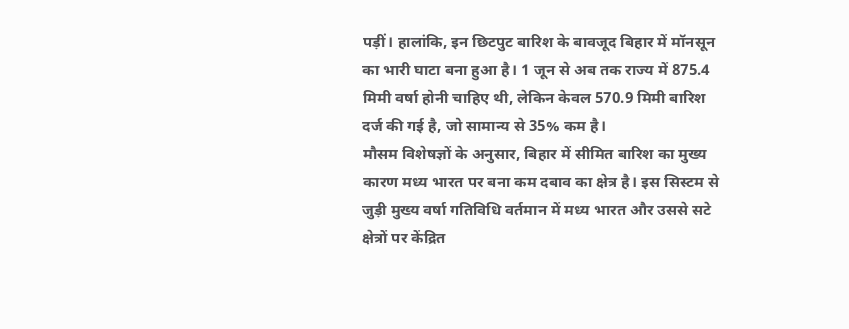पड़ीं। हालांकि, इन छिटपुट बारिश के बावजूद बिहार में मॉनसून का भारी घाटा बना हुआ है। 1 जून से अब तक राज्य में 875.4 मिमी वर्षा होनी चाहिए थी, लेकिन केवल 570.9 मिमी बारिश दर्ज की गई है, जो सामान्य से 35% कम है।
मौसम विशेषज्ञों के अनुसार, बिहार में सीमित बारिश का मुख्य कारण मध्य भारत पर बना कम दबाव का क्षेत्र है। इस सिस्टम से जुड़ी मुख्य वर्षा गतिविधि वर्तमान में मध्य भारत और उससे सटे क्षेत्रों पर केंद्रित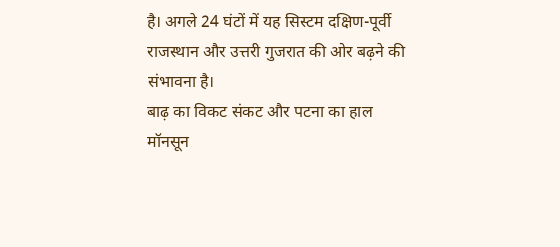है। अगले 24 घंटों में यह सिस्टम दक्षिण-पूर्वी राजस्थान और उत्तरी गुजरात की ओर बढ़ने की संभावना है।
बाढ़ का विकट संकट और पटना का हाल
मॉनसून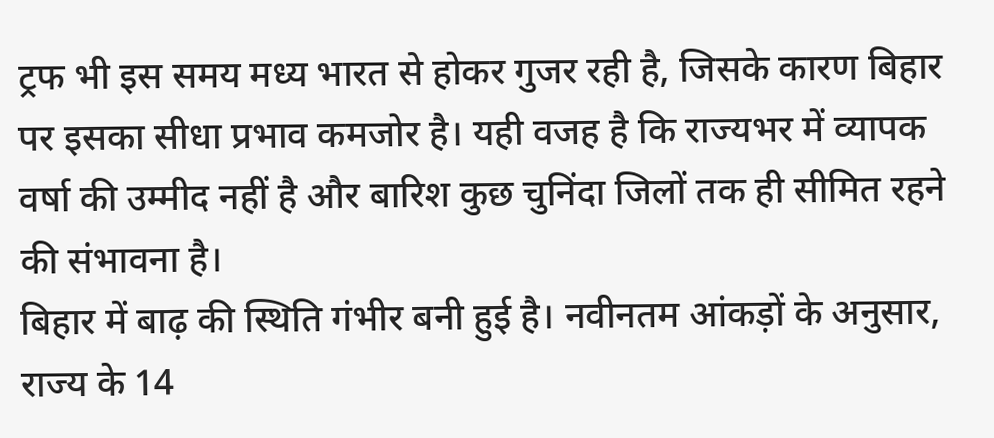ट्रफ भी इस समय मध्य भारत से होकर गुजर रही है, जिसके कारण बिहार पर इसका सीधा प्रभाव कमजोर है। यही वजह है कि राज्यभर में व्यापक वर्षा की उम्मीद नहीं है और बारिश कुछ चुनिंदा जिलों तक ही सीमित रहने की संभावना है।
बिहार में बाढ़ की स्थिति गंभीर बनी हुई है। नवीनतम आंकड़ों के अनुसार, राज्य के 14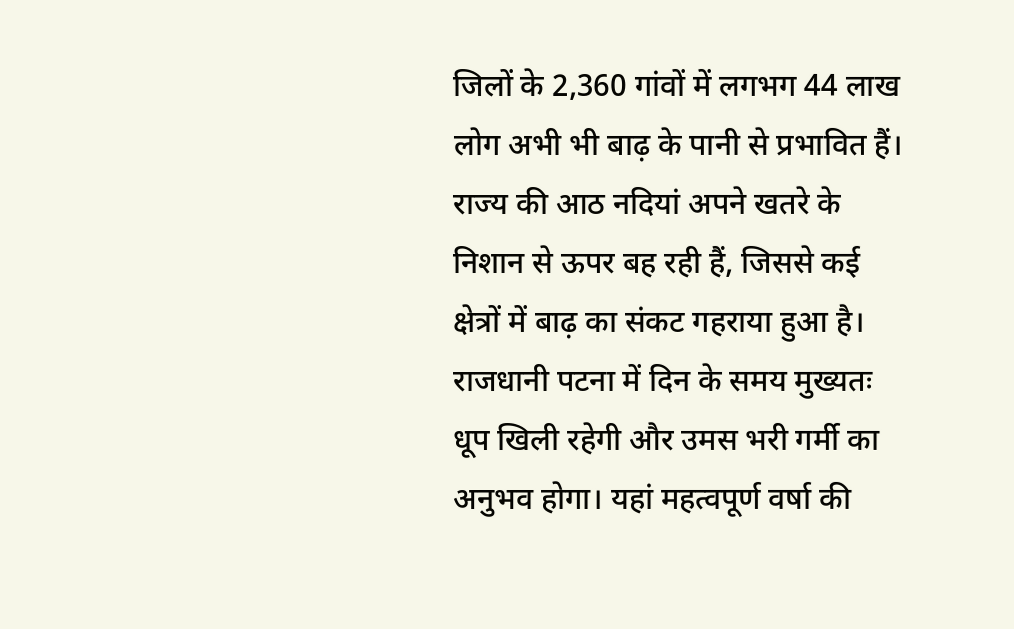जिलों के 2,360 गांवों में लगभग 44 लाख लोग अभी भी बाढ़ के पानी से प्रभावित हैं। राज्य की आठ नदियां अपने खतरे के निशान से ऊपर बह रही हैं, जिससे कई क्षेत्रों में बाढ़ का संकट गहराया हुआ है। राजधानी पटना में दिन के समय मुख्यतः धूप खिली रहेगी और उमस भरी गर्मी का अनुभव होगा। यहां महत्वपूर्ण वर्षा की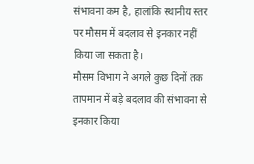संभावना कम है, हालांकि स्थानीय स्तर पर मौसम में बदलाव से इनकार नहीं किया जा सकता है।
मौसम विभाग ने अगले कुछ दिनों तक तापमान में बड़े बदलाव की संभावना से इनकार किया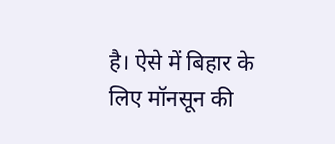है। ऐसे में बिहार के लिए मॉनसून की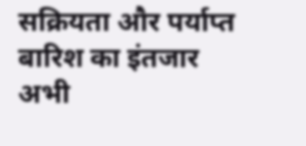सक्रियता और पर्याप्त बारिश का इंतजार अभी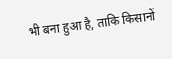भी बना हुआ है, ताकि किसानों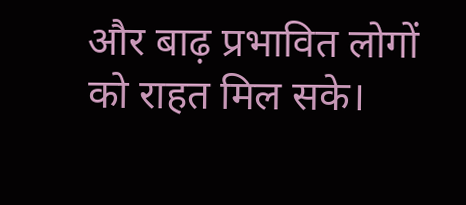और बाढ़ प्रभावित लोगों को राहत मिल सके।